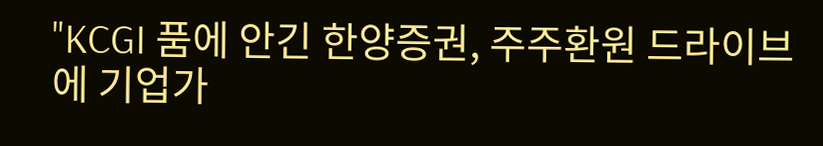"KCGI 품에 안긴 한양증권, 주주환원 드라이브에 기업가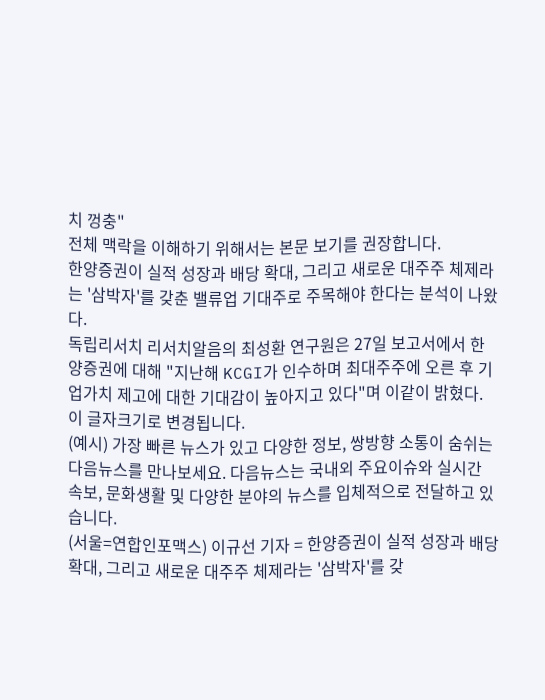치 껑충"
전체 맥락을 이해하기 위해서는 본문 보기를 권장합니다.
한양증권이 실적 성장과 배당 확대, 그리고 새로운 대주주 체제라는 '삼박자'를 갖춘 밸류업 기대주로 주목해야 한다는 분석이 나왔다.
독립리서치 리서치알음의 최성환 연구원은 27일 보고서에서 한양증권에 대해 "지난해 KCGI가 인수하며 최대주주에 오른 후 기업가치 제고에 대한 기대감이 높아지고 있다"며 이같이 밝혔다.
이 글자크기로 변경됩니다.
(예시) 가장 빠른 뉴스가 있고 다양한 정보, 쌍방향 소통이 숨쉬는 다음뉴스를 만나보세요. 다음뉴스는 국내외 주요이슈와 실시간 속보, 문화생활 및 다양한 분야의 뉴스를 입체적으로 전달하고 있습니다.
(서울=연합인포맥스) 이규선 기자 = 한양증권이 실적 성장과 배당 확대, 그리고 새로운 대주주 체제라는 '삼박자'를 갖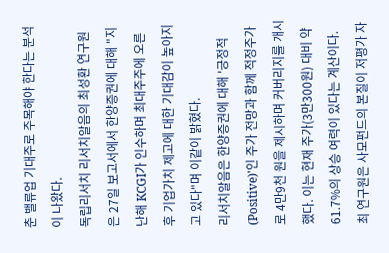춘 밸류업 기대주로 주목해야 한다는 분석이 나왔다.
독립리서치 리서치알음의 최성환 연구원은 27일 보고서에서 한양증권에 대해 "지난해 KCGI가 인수하며 최대주주에 오른 후 기업가치 제고에 대한 기대감이 높아지고 있다"며 이같이 밝혔다.
리서치알음은 한양증권에 대해 '긍정적(Positive)'인 주가 전망과 함께 적정주가로 4만9천 원을 제시하며 커버리지를 개시했다. 이는 현재 주가(3만300원) 대비 약 61.7%의 상승 여력이 있다는 계산이다.
최 연구원은 사모펀드의 본질이 저평가 자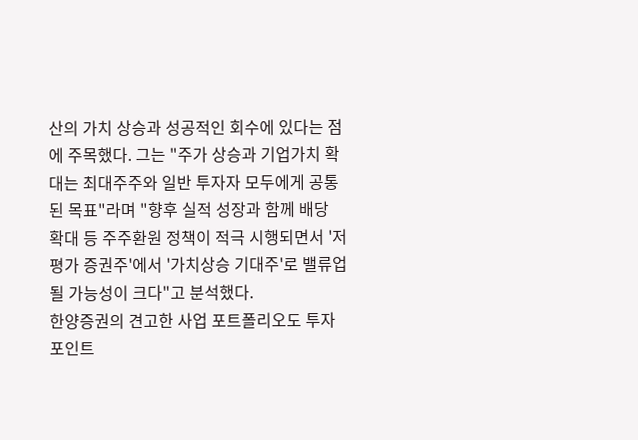산의 가치 상승과 성공적인 회수에 있다는 점에 주목했다. 그는 "주가 상승과 기업가치 확대는 최대주주와 일반 투자자 모두에게 공통된 목표"라며 "향후 실적 성장과 함께 배당 확대 등 주주환원 정책이 적극 시행되면서 '저평가 증권주'에서 '가치상승 기대주'로 밸류업될 가능성이 크다"고 분석했다.
한양증권의 견고한 사업 포트폴리오도 투자 포인트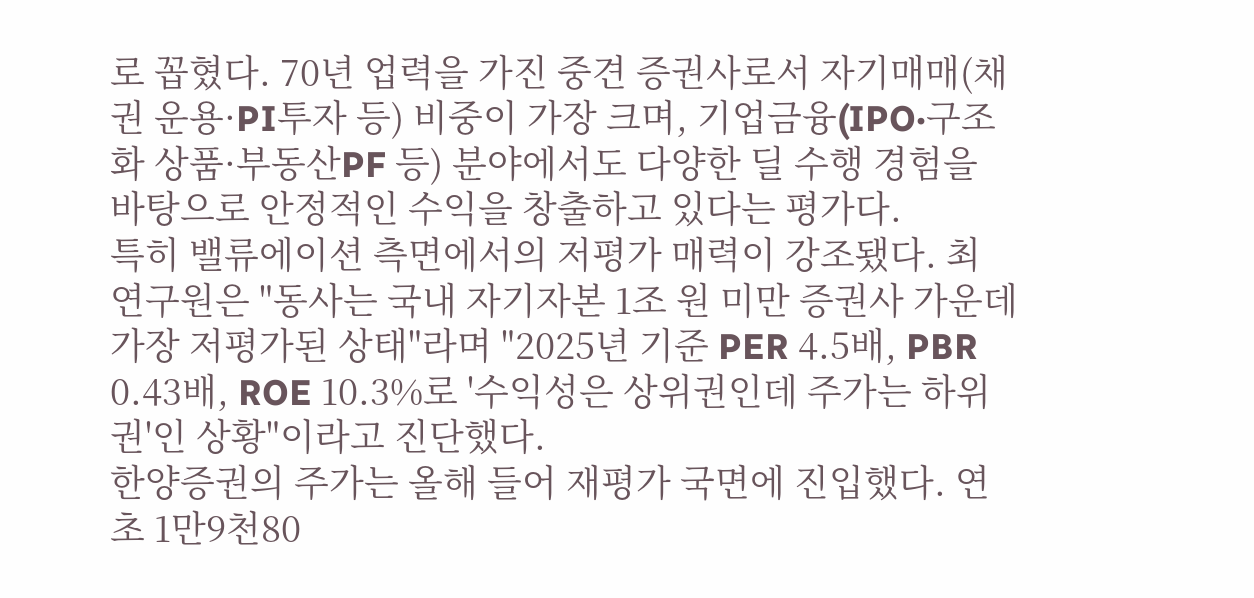로 꼽혔다. 70년 업력을 가진 중견 증권사로서 자기매매(채권 운용·PI투자 등) 비중이 가장 크며, 기업금융(IPO·구조화 상품·부동산PF 등) 분야에서도 다양한 딜 수행 경험을 바탕으로 안정적인 수익을 창출하고 있다는 평가다.
특히 밸류에이션 측면에서의 저평가 매력이 강조됐다. 최 연구원은 "동사는 국내 자기자본 1조 원 미만 증권사 가운데 가장 저평가된 상태"라며 "2025년 기준 PER 4.5배, PBR 0.43배, ROE 10.3%로 '수익성은 상위권인데 주가는 하위권'인 상황"이라고 진단했다.
한양증권의 주가는 올해 들어 재평가 국면에 진입했다. 연초 1만9천80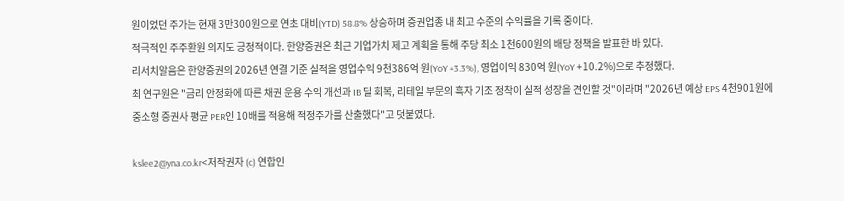원이었던 주가는 현재 3만300원으로 연초 대비(YTD) 58.8% 상승하며 증권업종 내 최고 수준의 수익률을 기록 중이다.
적극적인 주주환원 의지도 긍정적이다. 한양증권은 최근 기업가치 제고 계획을 통해 주당 최소 1천600원의 배당 정책을 발표한 바 있다.
리서치알음은 한양증권의 2026년 연결 기준 실적을 영업수익 9천386억 원(YoY +3.3%), 영업이익 830억 원(YoY +10.2%)으로 추정했다.
최 연구원은 "금리 안정화에 따른 채권 운용 수익 개선과 IB 딜 회복, 리테일 부문의 흑자 기조 정착이 실적 성장을 견인할 것"이라며 "2026년 예상 EPS 4천901원에 중소형 증권사 평균 PER인 10배를 적용해 적정주가를 산출했다"고 덧붙였다.

kslee2@yna.co.kr<저작권자 (c) 연합인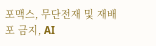포맥스, 무단전재 및 재배포 금지, AI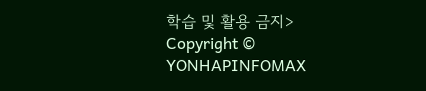학습 및 활용 금지>
Copyright © YONHAPINFOMAX